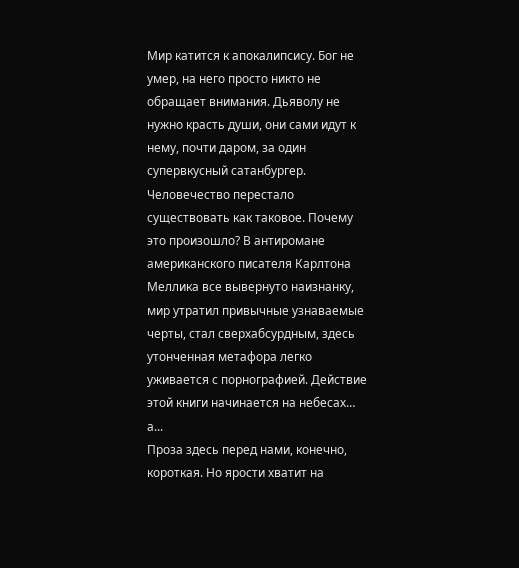Мир катится к апокалипсису. Бог не умер, на него просто никто не обращает внимания. Дьяволу не нужно красть души, они сами идут к нему, почти даром, за один супервкусный сатанбургер. Человечество перестало существовать как таковое. Почему это произошло? В антиромане американского писателя Карлтона Меллика все вывернуто наизнанку, мир утратил привычные узнаваемые черты, стал сверхабсурдным, здесь утонченная метафора легко уживается с порнографией. Действие этой книги начинается на небесах… а...
Проза здесь перед нами, конечно, короткая. Но ярости хватит на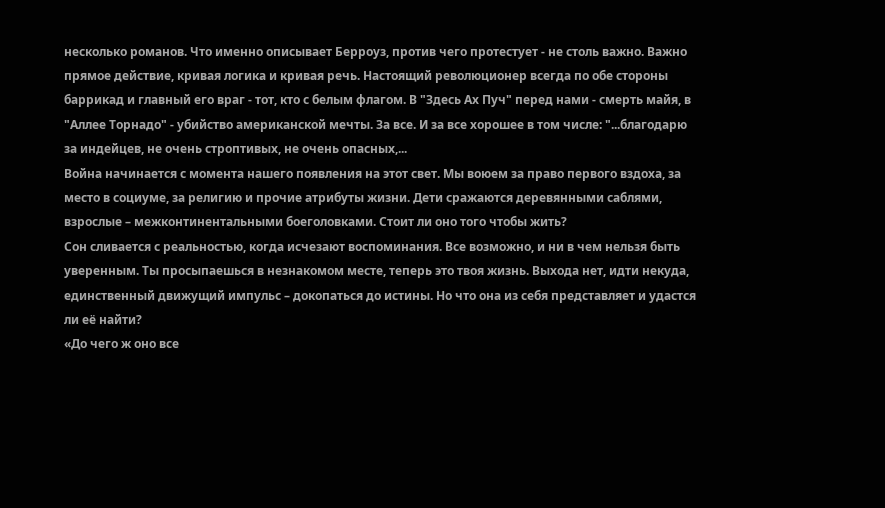несколько романов. Что именно описывает Берроуз, против чего протестует - не столь важно. Важно прямое действие, кривая логика и кривая речь. Настоящий революционер всегда по обе стороны баррикад и главный его враг - тот, кто с белым флагом. В "Здесь Ах Пуч" перед нами - смерть майя, в "Аллее Торнадо" - убийство американской мечты. За все. И за все хорошее в том числе: "...благодарю за индейцев, не очень строптивых, не очень опасных,...
Война начинается с момента нашего появления на этот свет. Мы воюем за право первого вздоха, за место в социуме, за религию и прочие атрибуты жизни. Дети сражаются деревянными саблями, взрослые – межконтинентальными боеголовками. Стоит ли оно того чтобы жить?
Сон сливается с реальностью, когда исчезают воспоминания. Все возможно, и ни в чем нельзя быть уверенным. Ты просыпаешься в незнакомом месте, теперь это твоя жизнь. Выхода нет, идти некуда, единственный движущий импульс – докопаться до истины. Но что она из себя представляет и удастся ли её найти?
«До чего ж оно все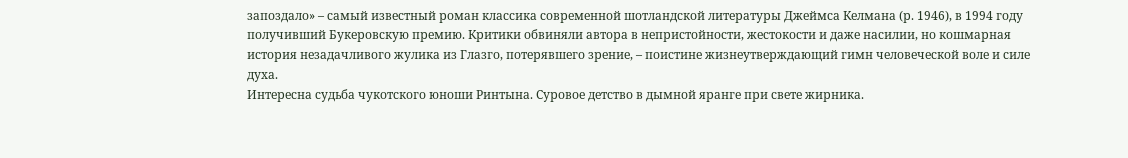запоздало» – самый известный роман классика современной шотландской литературы Джеймса Келмана (р. 1946), в 1994 году получивший Букеровскую премию. Критики обвиняли автора в непристойности, жестокости и даже насилии, но кошмарная история незадачливого жулика из Глазго, потерявшего зрение, – поистине жизнеутверждающий гимн человеческой воле и силе духа.
Интересна судьба чукотского юноши Ринтына. Суровое детство в дымной яранге при свете жирника.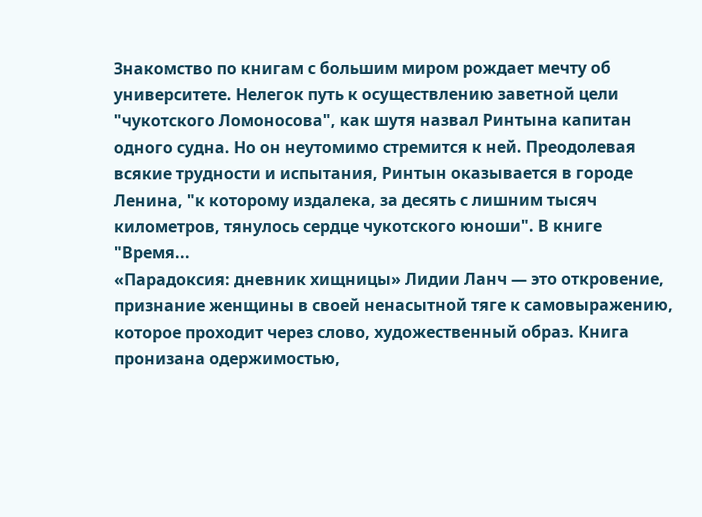Знакомство по книгам с большим миром рождает мечту об университете. Нелегок путь к осуществлению заветной цели "чукотского Ломоносова", как шутя назвал Ринтына капитан одного судна. Но он неутомимо стремится к ней. Преодолевая всякие трудности и испытания, Ринтын оказывается в городе Ленина, "к которому издалека, за десять с лишним тысяч километров, тянулось сердце чукотского юноши". В книге "Время...
«Парадоксия: дневник хищницы» Лидии Ланч — это откровение, признание женщины в своей ненасытной тяге к самовыражению, которое проходит через слово, художественный образ. Книга пронизана одержимостью,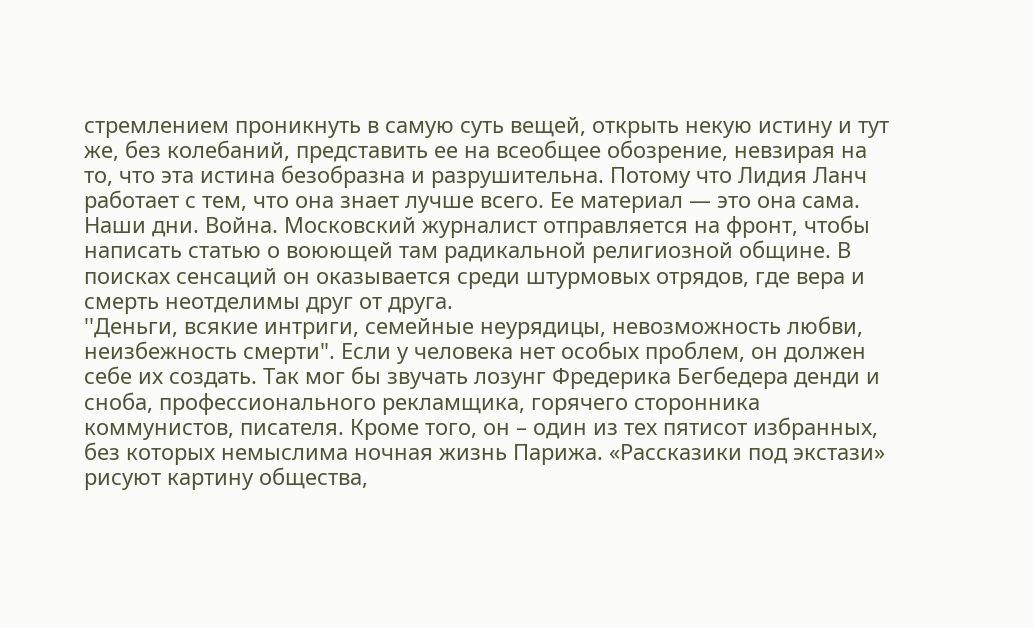стремлением проникнуть в самую суть вещей, открыть некую истину и тут же, без колебаний, представить ее на всеобщее обозрение, невзирая на то, что эта истина безобразна и разрушительна. Потому что Лидия Ланч работает с тем, что она знает лучше всего. Ее материал — это она сама.
Наши дни. Война. Московский журналист отправляется на фронт, чтобы написать статью о воюющей там радикальной религиозной общине. В поисках сенсаций он оказывается среди штурмовых отрядов, где вера и смерть неотделимы друг от друга.
''Деньги, всякие интриги, семейные неурядицы, невозможность любви, неизбежность смерти". Если у человека нет особых проблем, он должен себе их создать. Так мог бы звучать лозунг Фредерика Бегбедера денди и сноба, профессионального рекламщика, горячего сторонника коммунистов, писателя. Кроме того, он – один из тех пятисот избранных, без которых немыслима ночная жизнь Парижа. «Рассказики под экстази» рисуют картину общества,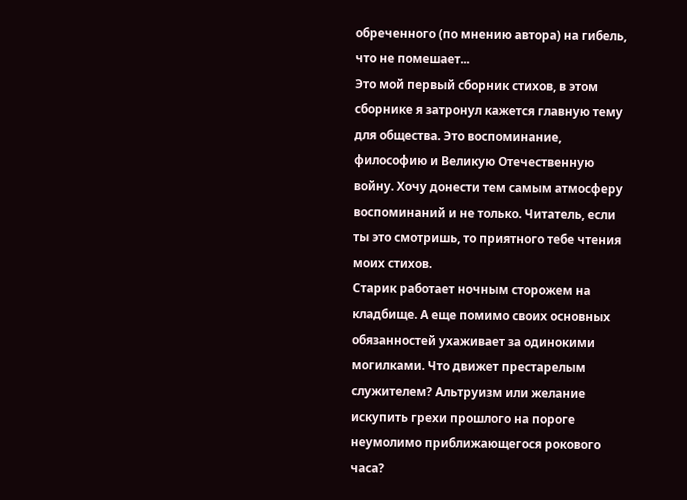обреченного (по мнению автора) на гибель, что не помешает...
Это мой первый сборник стихов, в этом сборнике я затронул кажется главную тему для общества. Это воспоминание, философию и Великую Отечественную войну. Хочу донести тем самым атмосферу воспоминаний и не только. Читатель, если ты это смотришь, то приятного тебе чтения моих стихов.
Старик работает ночным сторожем на кладбище. А еще помимо своих основных обязанностей ухаживает за одинокими могилками. Что движет престарелым служителем? Альтруизм или желание искупить грехи прошлого на пороге неумолимо приближающегося рокового часа?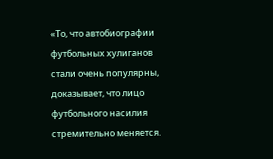«То, что автобиографии футбольных хулиганов стали очень популярны, доказывает, что лицо футбольного насилия стремительно меняется.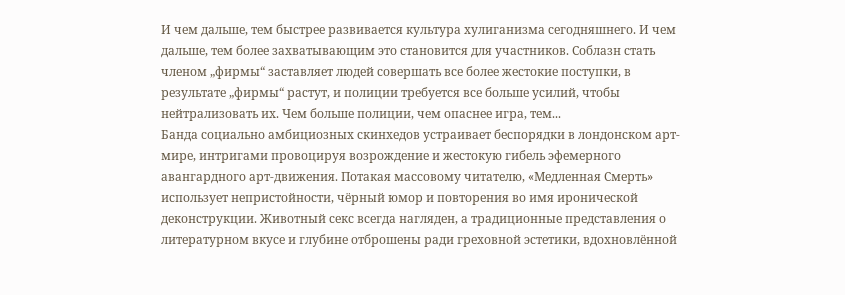И чем дальше, тем быстрее развивается культура хулиганизма сегодняшнего. И чем дальше, тем более захватывающим это становится для участников. Соблазн стать членом „фирмы“ заставляет людей совершать все более жестокие поступки, в результате „фирмы“ растут, и полиции требуется все больше усилий, чтобы нейтрализовать их. Чем больше полиции, чем опаснее игра, тем...
Банда социально амбициозных скинхедов устраивает беспорядки в лондонском арт-мире, интригами провоцируя возрождение и жестокую гибель эфемерного авангардного арт-движения. Потакая массовому читателю, «Медленная Смерть» использует непристойности, чёрный юмор и повторения во имя иронической деконструкции. Животный секс всегда нагляден, а традиционные представления о литературном вкусе и глубине отброшены ради греховной эстетики, вдохновлённой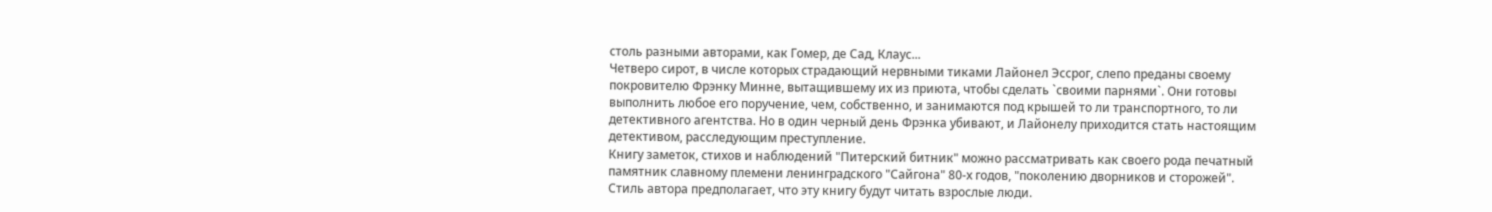столь разными авторами, как Гомер, де Сад, Клаус...
Четверо сирот, в числе которых страдающий нервными тиками Лайонел Эссрог, слепо преданы своему покровителю Фрэнку Минне, вытащившему их из приюта, чтобы сделать `своими парнями`. Они готовы выполнить любое его поручение, чем, собственно, и занимаются под крышей то ли транспортного, то ли детективного агентства. Но в один черный день Фрэнка убивают, и Лайонелу приходится стать настоящим детективом, расследующим преступление.
Книгу заметок, стихов и наблюдений "Питерский битник" можно рассматривать как своего рода печатный памятник славному племени ленинградского "Сайгона" 80-х годов, "поколению дворников и сторожей".
Стиль автора предполагает, что эту книгу будут читать взрослые люди.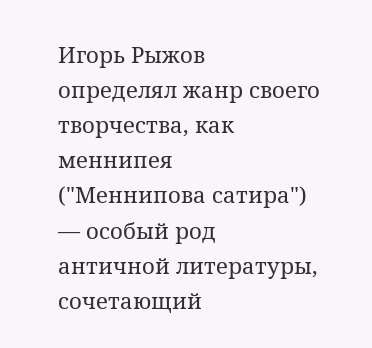Игорь Рыжов определял жанр своего творчества, как меннипея ("Меннипова сатира") — особый род античной литературы, сочетающий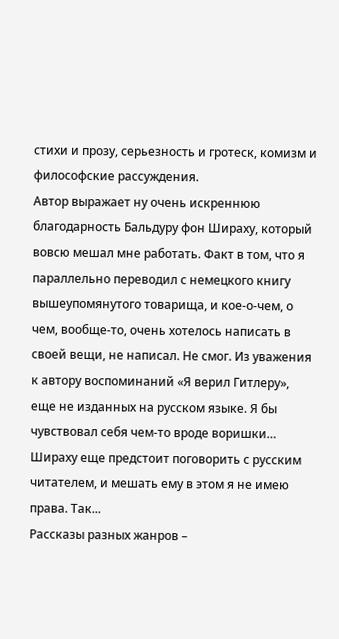стихи и прозу, серьезность и гротеск, комизм и философские рассуждения.
Автор выражает ну очень искреннюю благодарность Бальдуру фон Шираху, который вовсю мешал мне работать. Факт в том, что я параллельно переводил с немецкого книгу вышеупомянутого товарища, и кое-о-чем, о чем, вообще-то, очень хотелось написать в своей вещи, не написал. Не смог. Из уважения к автору воспоминаний «Я верил Гитлеру», еще не изданных на русском языке. Я бы чувствовал себя чем-то вроде воришки… Шираху еще предстоит поговорить с русским читателем, и мешать ему в этом я не имею права. Так...
Рассказы разных жанров –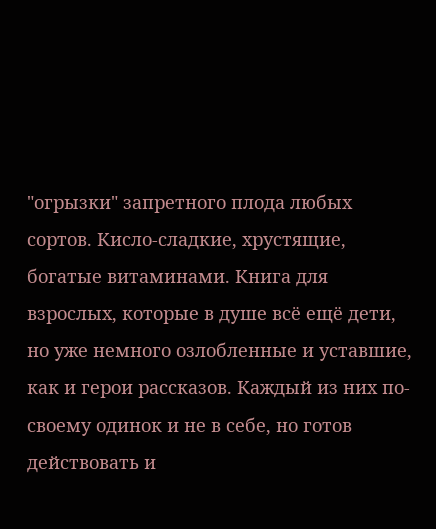"огрызки" запретного плода любых сортов. Кисло-сладкие, хрустящие, богатые витаминами. Книга для взрослых, которые в душе всё ещё дети, но уже немного озлобленные и уставшие, как и герои рассказов. Каждый из них по-своему одинок и не в себе, но готов действовать и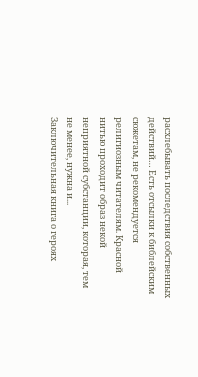расхлебывать последствия собственных действий… Есть отсылки к библейским сюжетам, не рекомендуется религиозным читателям. Красной нитью проходит образ некой неприятной субстанции, которая, тем не менее, нужна и...
Заключительная книга о героях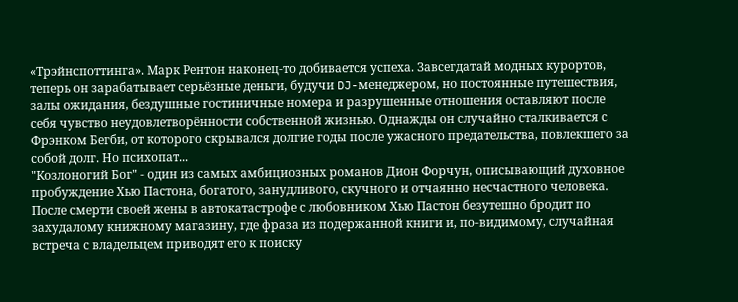«Трэйнспоттинга». Марк Рентон наконец-то добивается успеха. Завсегдатай модных курортов, теперь он зарабатывает серьёзные деньги, будучи DJ-менеджером, но постоянные путешествия, залы ожидания, бездушные гостиничные номера и разрушенные отношения оставляют после себя чувство неудовлетворённости собственной жизнью. Однажды он случайно сталкивается с Фрэнком Бегби, от которого скрывался долгие годы после ужасного предательства, повлекшего за собой долг. Но психопат...
"Козлоногий Бог" - один из самых амбициозных романов Дион Форчун, описывающий духовное пробуждение Хью Пастона, богатого, занудливого, скучного и отчаянно несчастного человека. После смерти своей жены в автокатастрофе с любовником Хью Пастон безутешно бродит по захудалому книжному магазину, где фраза из подержанной книги и, по-видимому, случайная встреча с владельцем приводят его к поиску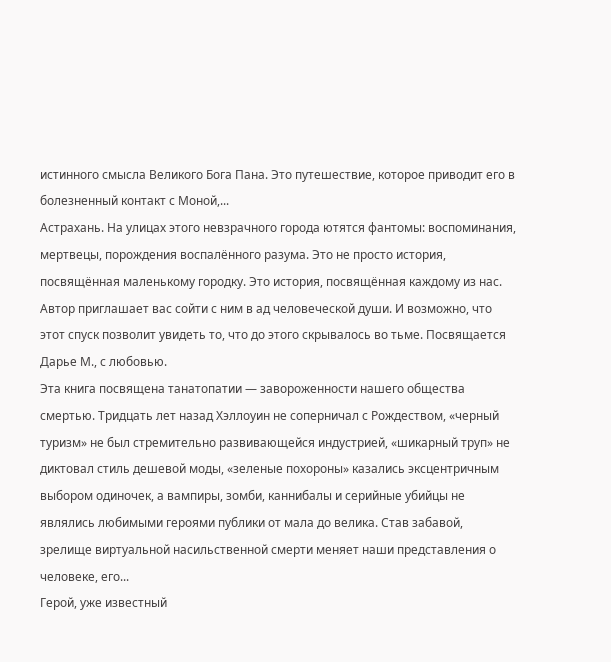истинного смысла Великого Бога Пана. Это путешествие, которое приводит его в болезненный контакт с Моной,...
Астрахань. На улицах этого невзрачного города ютятся фантомы: воспоминания, мертвецы, порождения воспалённого разума. Это не просто история, посвящённая маленькому городку. Это история, посвящённая каждому из нас. Автор приглашает вас сойти с ним в ад человеческой души. И возможно, что этот спуск позволит увидеть то, что до этого скрывалось во тьме. Посвящается Дарье М., с любовью.
Эта книга посвящена танатопатии — завороженности нашего общества смертью. Тридцать лет назад Хэллоуин не соперничал с Рождеством, «черный туризм» не был стремительно развивающейся индустрией, «шикарный труп» не диктовал стиль дешевой моды, «зеленые похороны» казались эксцентричным выбором одиночек, а вампиры, зомби, каннибалы и серийные убийцы не являлись любимыми героями публики от мала до велика. Став забавой, зрелище виртуальной насильственной смерти меняет наши представления о человеке, его...
Герой, уже известный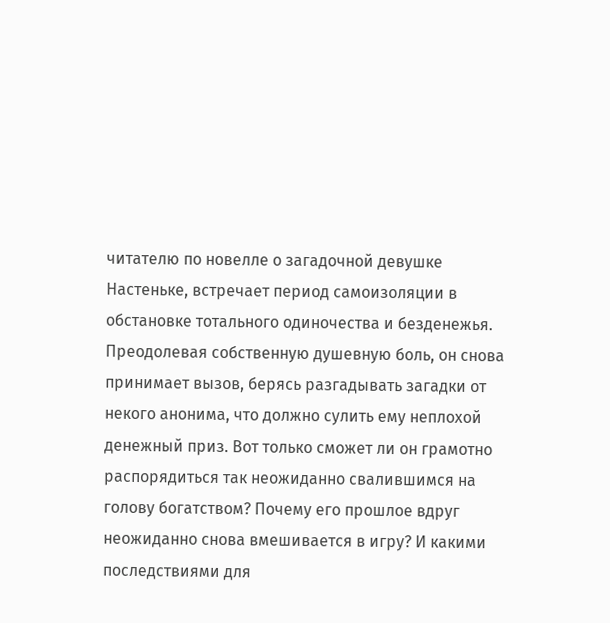читателю по новелле о загадочной девушке Настеньке, встречает период самоизоляции в обстановке тотального одиночества и безденежья. Преодолевая собственную душевную боль, он снова принимает вызов, берясь разгадывать загадки от некого анонима, что должно сулить ему неплохой денежный приз. Вот только сможет ли он грамотно распорядиться так неожиданно свалившимся на голову богатством? Почему его прошлое вдруг неожиданно снова вмешивается в игру? И какими последствиями для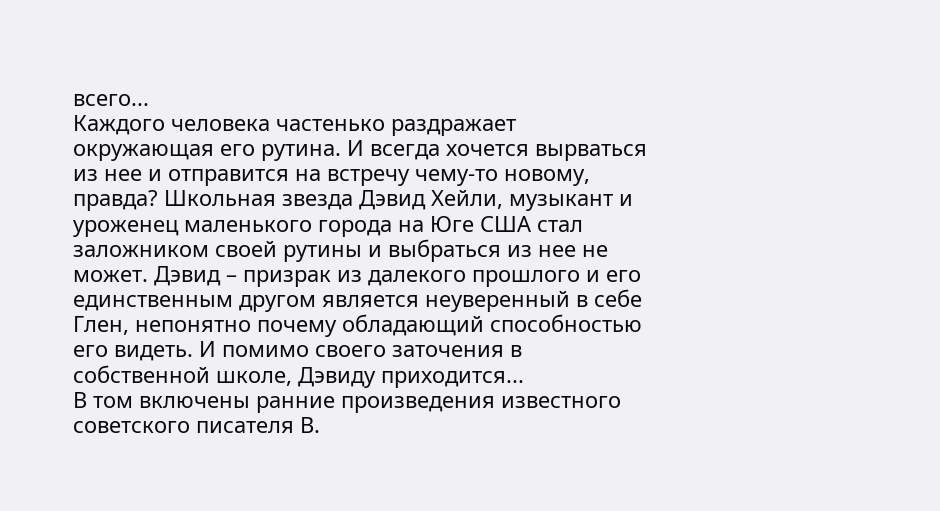всего...
Каждого человека частенько раздражает окружающая его рутина. И всегда хочется вырваться из нее и отправится на встречу чему-то новому, правда? Школьная звезда Дэвид Хейли, музыкант и уроженец маленького города на Юге США стал заложником своей рутины и выбраться из нее не может. Дэвид – призрак из далекого прошлого и его единственным другом является неуверенный в себе Глен, непонятно почему обладающий способностью его видеть. И помимо своего заточения в собственной школе, Дэвиду приходится...
В том включены ранние произведения известного советского писателя В.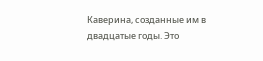Каверина, созданные им в двадцатые годы. Это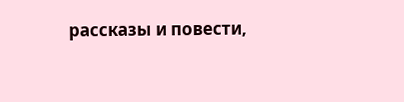рассказы и повести,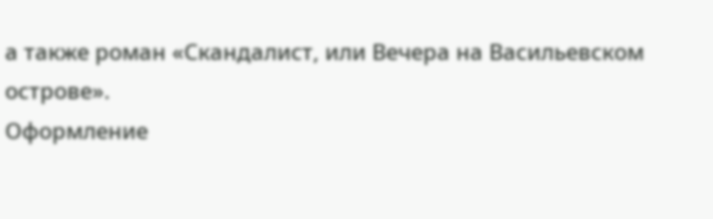а также роман «Скандалист, или Вечера на Васильевском острове».
Оформление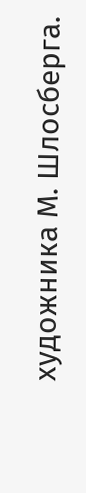художника М. Шлосберга.